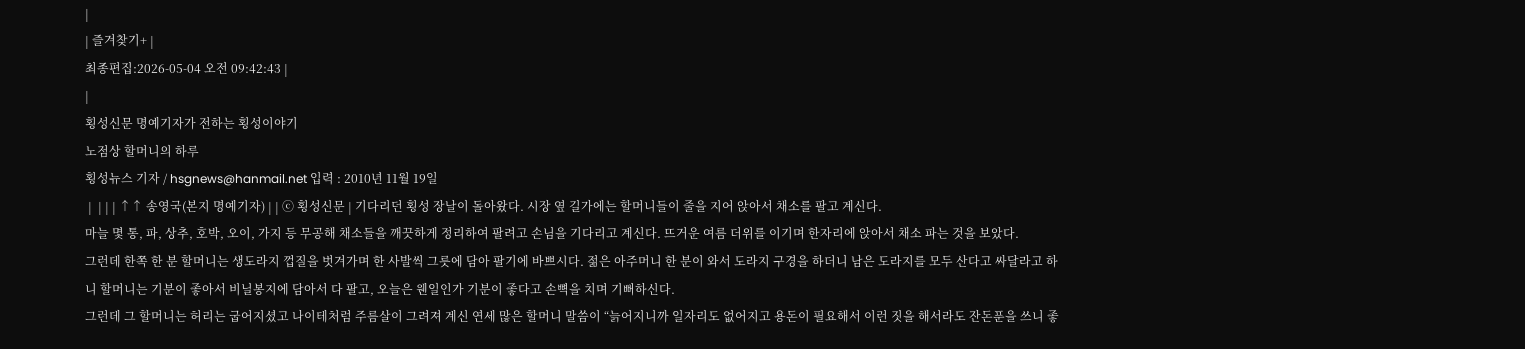|
| 즐겨찾기+ |
최종편집:2026-05-04 오전 09:42:43 |
|
횡성신문 명예기자가 전하는 횡성이야기
노점상 할머니의 하루
횡성뉴스 기자 / hsgnews@hanmail.net 입력 : 2010년 11월 19일
 |  | | | ↑↑ 송영국(본지 명예기자) | | ⓒ 횡성신문 | 기다리던 횡성 장날이 돌아왔다. 시장 옆 길가에는 할머니들이 줄을 지어 앉아서 채소를 팔고 계신다.
마늘 몇 통, 파, 상추, 호박, 오이, 가지 등 무공해 채소들을 깨끗하게 정리하여 팔려고 손님을 기다리고 계신다. 뜨거운 여름 더위를 이기며 한자리에 앉아서 채소 파는 것을 보았다.
그런데 한쪽 한 분 할머니는 생도라지 껍질을 벗겨가며 한 사발씩 그릇에 담아 팔기에 바쁘시다. 젊은 아주머니 한 분이 와서 도라지 구경을 하더니 남은 도라지를 모두 산다고 싸달라고 하니 할머니는 기분이 좋아서 비닐봉지에 담아서 다 팔고, 오늘은 웬일인가 기분이 좋다고 손뼉을 치며 기뻐하신다.
그런데 그 할머니는 허리는 굽어지셨고 나이테처럼 주름살이 그려져 계신 연세 많은 할머니 말씀이 “늙어지니까 일자리도 없어지고 용돈이 필요해서 이런 짓을 해서라도 잔돈푼을 쓰니 좋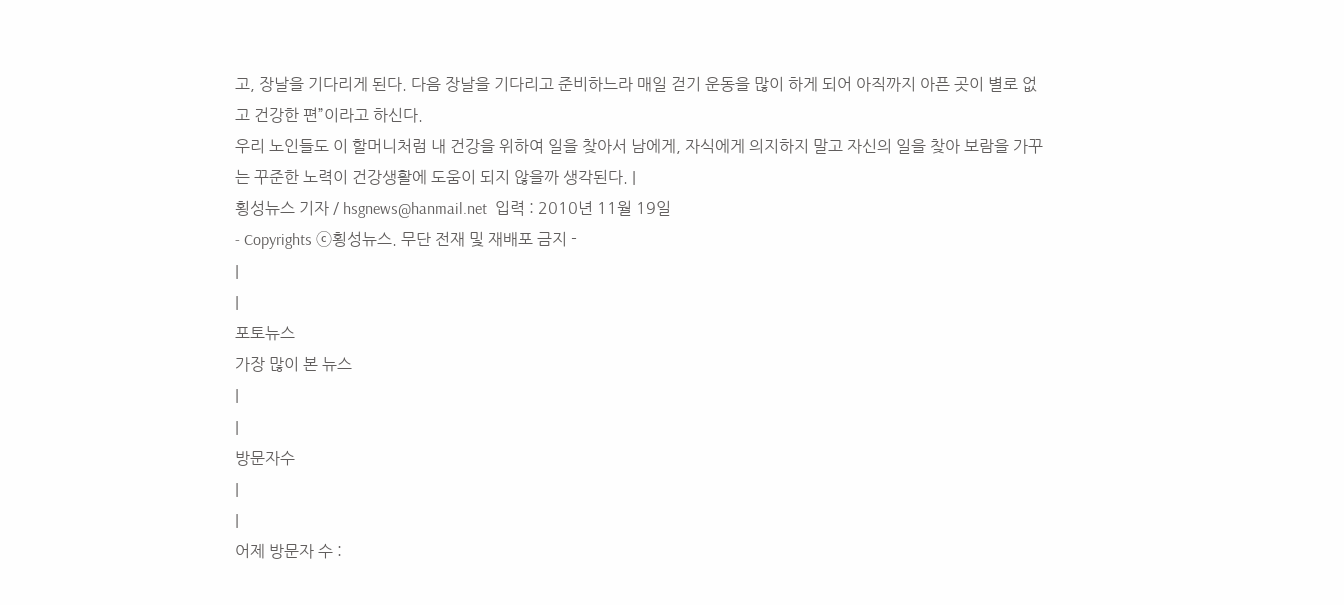고, 장날을 기다리게 된다. 다음 장날을 기다리고 준비하느라 매일 걷기 운동을 많이 하게 되어 아직까지 아픈 곳이 별로 없고 건강한 편”이라고 하신다.
우리 노인들도 이 할머니처럼 내 건강을 위하여 일을 찾아서 남에게, 자식에게 의지하지 말고 자신의 일을 찾아 보람을 가꾸는 꾸준한 노력이 건강생활에 도움이 되지 않을까 생각된다. |
횡성뉴스 기자 / hsgnews@hanmail.net  입력 : 2010년 11월 19일
- Copyrights ⓒ횡성뉴스. 무단 전재 및 재배포 금지 -
|
|
포토뉴스
가장 많이 본 뉴스
|
|
방문자수
|
|
어제 방문자 수 :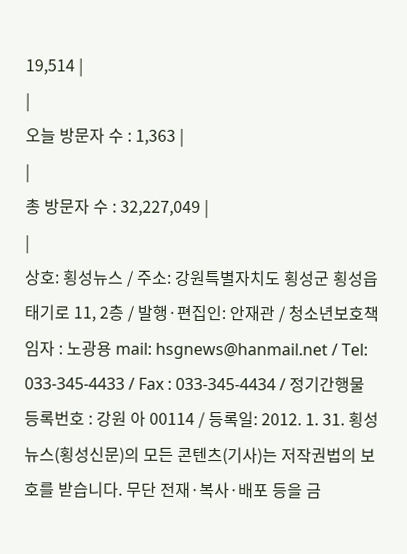19,514 |
|
오늘 방문자 수 : 1,363 |
|
총 방문자 수 : 32,227,049 |
|
상호: 횡성뉴스 / 주소: 강원특별자치도 횡성군 횡성읍 태기로 11, 2층 / 발행·편집인: 안재관 / 청소년보호책임자 : 노광용 mail: hsgnews@hanmail.net / Tel: 033-345-4433 / Fax : 033-345-4434 / 정기간행물 등록번호 : 강원 아 00114 / 등록일: 2012. 1. 31. 횡성뉴스(횡성신문)의 모든 콘텐츠(기사)는 저작권법의 보호를 받습니다. 무단 전재·복사·배포 등을 금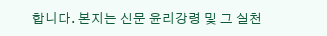합니다. 본지는 신문 윤리강령 및 그 실천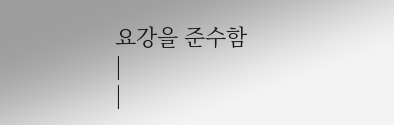요강을 준수함
|
|